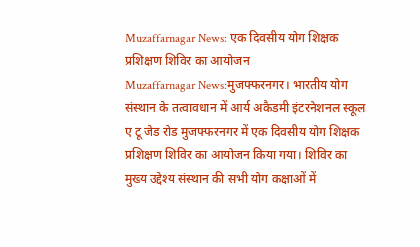Muzaffarnagar News: एक दिवसीय योग शिक्षक प्रशिक्षण शिविर का आयोजन
Muzaffarnagar News:मुजफ्फरनगर। भारतीय योग संस्थान के तत्वावधान में आर्य अकैडमी इंटरनेशनल स्कूल ए टू जेड रोड मुजफ्फरनगर में एक दिवसीय योग शिक्षक प्रशिक्षण शिविर का आयोजन किया गया। शिविर का मुख्य उद्देश्य संस्थान की सभी योग कक्षाओं में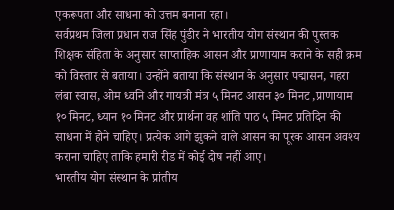एकरूपता और साधना को उत्तम बनाना रहा।
सर्वप्रथम जिला प्रधान राज सिंह पुंडीर ने भारतीय योग संस्थान की पुस्तक शिक्षक संहिता के अनुसार साप्ताहिक आसन और प्राणायाम कराने के सही क्रम को विस्तार से बताया। उन्होंने बताया कि संस्थान के अनुसार पद्मासन, गहरा लंबा स्वास, ओम ध्वनि और गायत्री मंत्र ५ मिनट आसन ३० मिनट ,प्राणायाम १० मिनट, ध्यान १० मिनट और प्रार्थना वह शांति पाठ ५ मिनट प्रतिदिन की साधना में होने चाहिए। प्रत्येक आगे झुकने वाले आसन का पूरक आसन अवश्य कराना चाहिए ताकि हमारी रीड में कोई दोष नहीं आए।
भारतीय योग संस्थान के प्रांतीय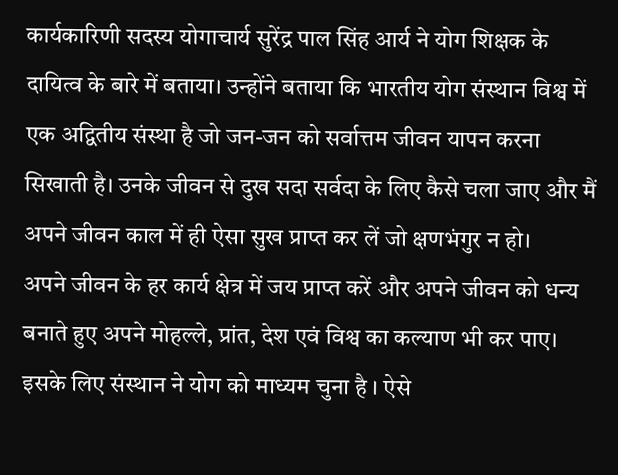कार्यकारिणी सदस्य योगाचार्य सुरेंद्र पाल सिंह आर्य ने योग शिक्षक के दायित्व के बारे में बताया। उन्होंने बताया कि भारतीय योग संस्थान विश्व में एक अद्वितीय संस्था है जो जन-जन को सर्वात्तम जीवन यापन करना सिखाती है। उनके जीवन से दुख सदा सर्वदा के लिए कैसे चला जाए और मैं अपने जीवन काल में ही ऐसा सुख प्राप्त कर लें जो क्षणभंगुर न हो।
अपने जीवन के हर कार्य क्षेत्र में जय प्राप्त करें और अपने जीवन को धन्य बनाते हुए अपने मोहल्ले, प्रांत, देश एवं विश्व का कल्याण भी कर पाए। इसके लिए संस्थान ने योग को माध्यम चुना है । ऐसे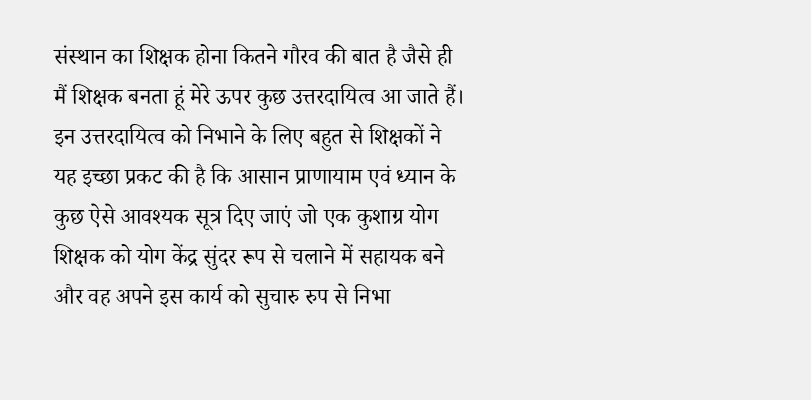संस्थान का शिक्षक होना कितने गौरव की बात है जैसे ही मैं शिक्षक बनता हूं मेरे ऊपर कुछ उत्तरदायित्व आ जाते हैं।
इन उत्तरदायित्व को निभाने के लिए बहुत से शिक्षकों ने यह इच्छा प्रकट की है कि आसान प्राणायाम एवं ध्यान के कुछ ऐसे आवश्यक सूत्र दिए जाएं जो एक कुशाग्र योग शिक्षक को योग केंद्र सुंदर रूप से चलाने में सहायक बने और वह अपने इस कार्य को सुचारु रुप से निभा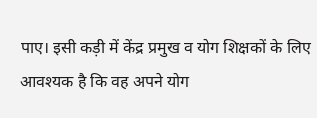पाए। इसी कड़ी में केंद्र प्रमुख व योग शिक्षकों के लिए आवश्यक है कि वह अपने योग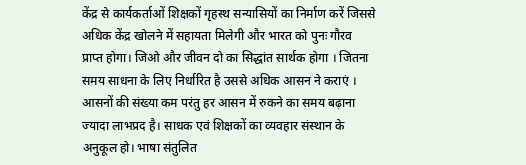केंद्र से कार्यकर्ताओं शिक्षकों गृहस्थ सन्यासियों का निर्माण करें जिससे अधिक केंद्र खोलने में सहायता मिलेगी और भारत को पुनः गौरव प्राप्त होगा। जिओ और जीवन दो का सिद्धांत सार्थक होगा । जितना समय साधना के लिए निर्धारित है उससे अधिक आसन ने कराएं ।
आसनों की संख्या कम परंतु हर आसन में रुकने का समय बढ़ाना ज्यादा लाभप्रद है। साधक एवं शिक्षकों का व्यवहार संस्थान के अनुकूल हो। भाषा संतुलित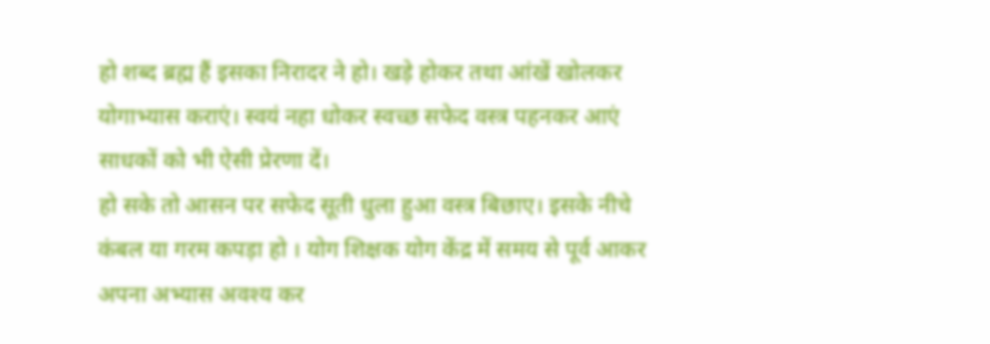हो शब्द ब्रह्म हैं इसका निरादर ने हो। खड़े होकर तथा आंखें खोलकर योगाभ्यास कराएं। स्वयं नहा धोकर स्वच्छ सफेद वस्त्र पहनकर आएं साधकों को भी ऐसी प्रेरणा दें।
हो सके तो आसन पर सफेद सूती धुला हुआ वस्त्र बिछाए। इसके नीचे कंबल या गरम कपड़ा हो । योग शिक्षक योग केंद्र में समय से पूर्व आकर अपना अभ्यास अवश्य कर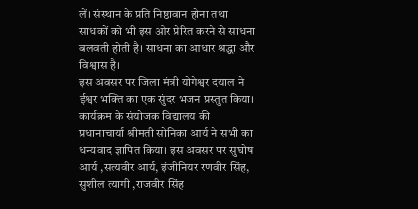लें। संस्थान के प्रति निष्ठावान होना तथा साधकों को भी इस ओर प्रेरित करने से साधना बलवती होती है। साधना का आधार श्रद्धा और विश्वास है।
इस अवसर पर जिला मंत्री योगेश्वर दयाल ने ईश्वर भक्ति का एक सुंदर भजन प्रस्तुत किया। कार्यक्रम के संयोजक विद्यालय की प्रधानाचार्या श्रीमती सोनिका आर्य ने सभी का धन्यवाद ज्ञापित किया। इस अवसर पर सुघोष आर्य ,सत्यवीर आर्य, इंजीनियर रणवीर सिंह, सुशील त्यागी ,राजवीर सिंह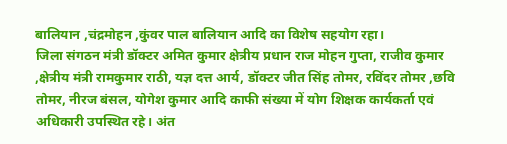बालियान ,चंद्रमोहन ,कुंवर पाल बालियान आदि का विशेष सहयोग रहा।
जिला संगठन मंत्री डॉक्टर अमित कुमार क्षेत्रीय प्रधान राज मोहन गुप्ता, राजीव कुमार ,क्षेत्रीय मंत्री रामकुमार राठी, यज्ञ दत्त आर्य, डॉक्टर जीत सिंह तोमर, रविंदर तोमर ,छवि तोमर, नीरज बंसल, योगेश कुमार आदि काफी संख्या में योग शिक्षक कार्यकर्ता एवं अधिकारी उपस्थित रहे। अंत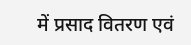में प्रसाद वितरण एवं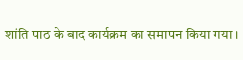शांति पाठ के बाद कार्यक्रम का समापन किया गया ।